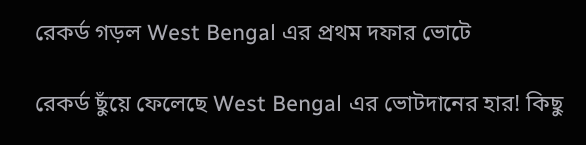রেকর্ড গড়ল West Bengal এর প্রথম দফার ভোটে

রেকর্ড ছুঁয়ে ফেলেছে West Bengal এর ভোটদানের হার! কিছু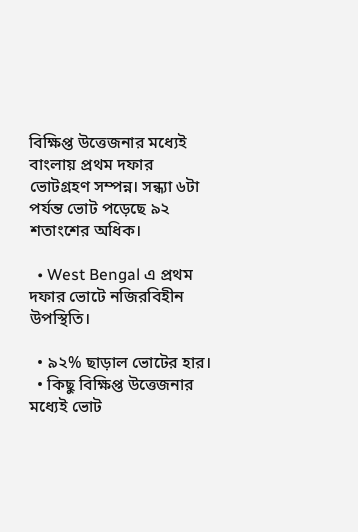বিক্ষিপ্ত উত্তেজনার মধ্যেই বাংলায় প্রথম দফার ভোটগ্রহণ সম্পন্ন। সন্ধ্যা ৬টা পর্যন্ত ভোট পড়েছে ৯২ শতাংশের অধিক।

  • West Bengal এ প্রথম দফার ভোটে নজিরবিহীন উপস্থিতি।

  • ৯২% ছাড়াল ভোটের হার।
  • কিছু বিক্ষিপ্ত উত্তেজনার মধ্যেই ভোট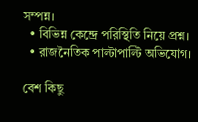সম্পন্ন।
  • বিভিন্ন কেন্দ্রে পরিস্থিতি নিয়ে প্রশ্ন।
  • রাজনৈতিক পাল্টাপাল্টি অভিযোগ।

বেশ কিছু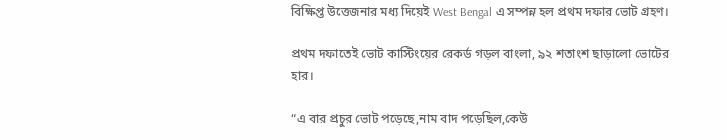বিক্ষিপ্ত উত্তেজনার মধ্য দিয়েই West Bengal এ সম্পন্ন হল প্রথম দফার ভোট গ্রহণ।

প্রথম দফাতেই ভোট কাস্টিংয়ের রেকর্ড গড়ল বাংলা, ৯২ শতাংশ ছাড়ালো ভোটের হার।

“এ বার প্রচুর ভোট পড়েছে,নাম বাদ পড়েছিল,কেউ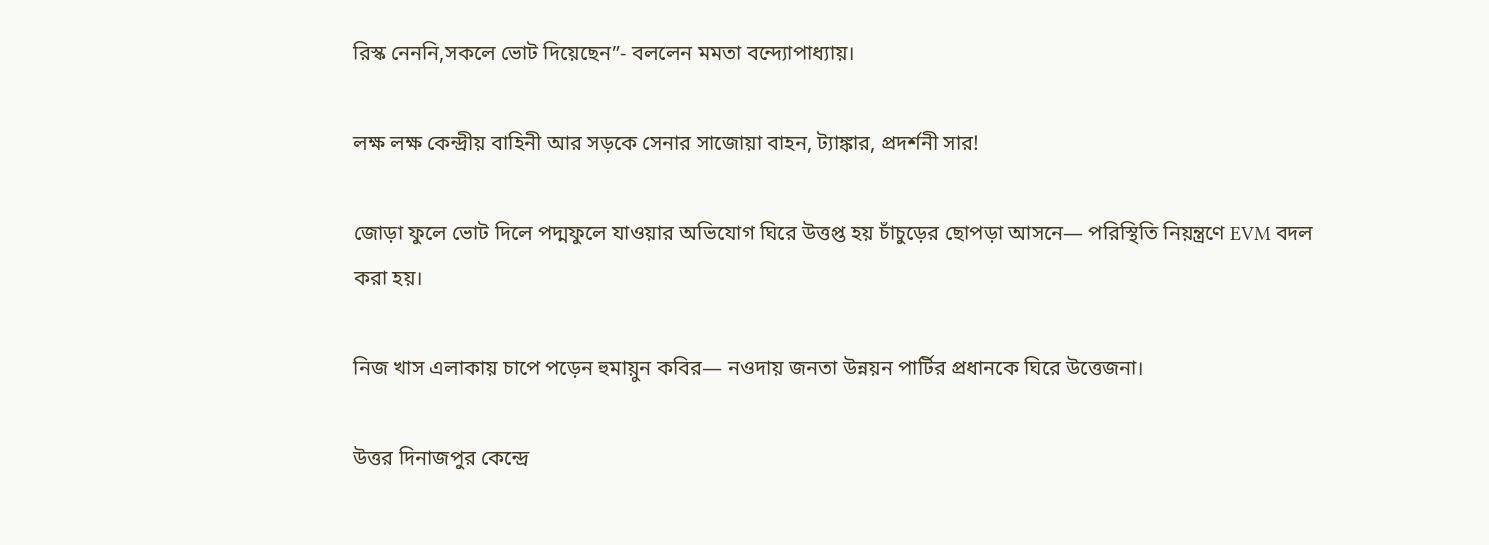রিস্ক নেননি,সকলে ভোট দিয়েছেন”- বললেন মমতা বন্দ্যোপাধ্যায়।

লক্ষ লক্ষ কেন্দ্রীয় বাহিনী আর সড়কে সেনার সাজোয়া বাহন, ট্যাঙ্কার, প্রদর্শনী সার!

জোড়া ফুলে ভোট দিলে পদ্মফুলে যাওয়ার অভিযোগ ঘিরে উত্তপ্ত হয় চাঁচুড়ের ছোপড়া আসনে— পরিস্থিতি নিয়ন্ত্রণে EVM বদল করা হয়।

নিজ খাস এলাকায় চাপে পড়েন হুমায়ুন কবির— নওদায় জনতা উন্নয়ন পার্টির প্রধানকে ঘিরে উত্তেজনা।

উত্তর দিনাজপুর কেন্দ্রে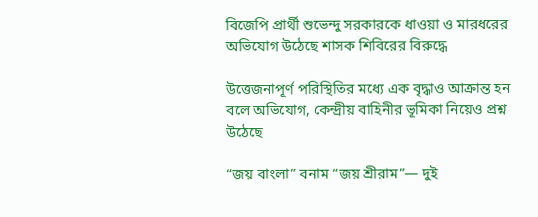বিজেপি প্রার্থী শুভেন্দু সরকারকে ধাওয়া ও মারধরের অভিযোগ উঠেছে শাসক শিবিরের বিরুদ্ধে

উত্তেজনাপূর্ণ পরিস্থিতির মধ্যে এক বৃদ্ধাও আক্রান্ত হন বলে অভিযোগ, কেন্দ্রীয় বাহিনীর ভূমিকা নিয়েও প্রশ্ন উঠেছে

“জয় বাংলা” বনাম “জয় শ্রীরাম”— দুই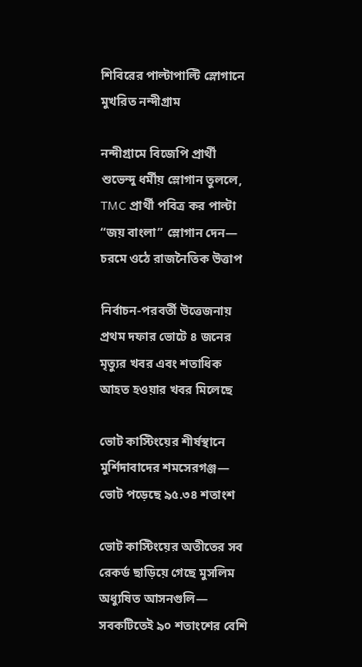শিবিরের পাল্টাপাল্টি স্লোগানে মুখরিত নন্দীগ্রাম

নন্দীগ্রামে বিজেপি প্রার্থী শুভেন্দু ধর্মীয় স্লোগান তুললে, TMC প্রার্থী পবিত্র কর পাল্টা “জয় বাংলা” স্লোগান দেন— চরমে ওঠে রাজনৈতিক উত্তাপ

নির্বাচন-পরবর্তী উত্তেজনায় প্রথম দফার ভোটে ৪ জনের মৃত্যুর খবর এবং শতাধিক আহত হওয়ার খবর মিলেছে

ভোট কাস্টিংয়ের শীর্ষস্থানে মুর্শিদাবাদের শমসেরগঞ্জ— ভোট পড়েছে ৯৫.৩৪ শতাংশ

ভোট কাস্টিংয়ের অতীতের সব রেকর্ড ছাড়িয়ে গেছে মুসলিম অধ্যুষিত আসনগুলি— সবকটিতেই ৯০ শতাংশের বেশি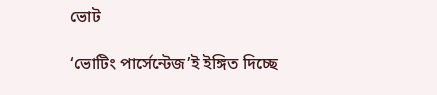ভোট

‘ভোটিং পার্সেন্টেজ’ই ইঙ্গিত দিচ্ছে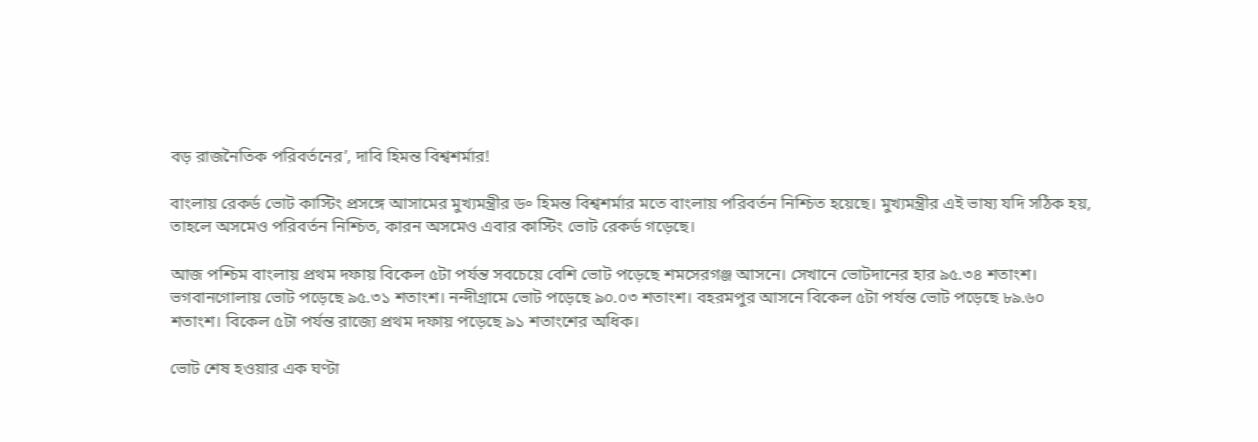বড় রাজনৈতিক পরিবর্তনের’, দাবি হিমন্ত বিশ্বশর্মার!

বাংলায় রেকর্ড ভোট কাস্টিং প্রসঙ্গে আসামের মুখ্যমন্ত্রীর ড৹ হিমন্ত বিশ্বশর্মার মতে বাংলায় পরিবর্তন নিশ্চিত হয়েছে। মুখ্যমন্ত্রীর এই ভাষ্য যদি সঠিক হয়, তাহলে অসমেও পরিবর্তন নিশ্চিত, কারন অসমেও এবার কাস্টিং ভোট রেকর্ড গড়েছে।

আজ পশ্চিম বাংলায় প্রথম দফায় বিকেল ৫টা পর্যন্ত সবচেয়ে বেশি ভোট পড়েছে শমসেরগঞ্জ আসনে। সেখানে ভোটদানের হার ৯৫.৩৪ শতাংশ। ভগবানগোলায় ভোট পড়েছে ৯৫.৩১ শতাংশ। নন্দীগ্রামে ভোট পড়েছে ৯০.০৩ শতাংশ। বহরমপুর আসনে বিকেল ৫টা পর্যন্ত ভোট পড়েছে ৮৯.৬০ শতাংশ। বিকেল ৫টা পর্যন্ত রাজ্যে প্রথম দফায় পড়েছে ৯১ শতাংশের অধিক।

ভোট শেষ হওয়ার এক ঘণ্টা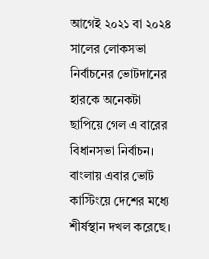আগেই ২০২১ বা ২০২৪ সালের লোকসভা নির্বাচনের ভোটদানের হারকে অনেকটা ছাপিয়ে গেল এ বারের বিধানসভা নির্বাচন। বাংলায় এবার ভোট কাস্টিংয়ে দেশের মধ্যে শীর্ষস্থান দখল করেছে।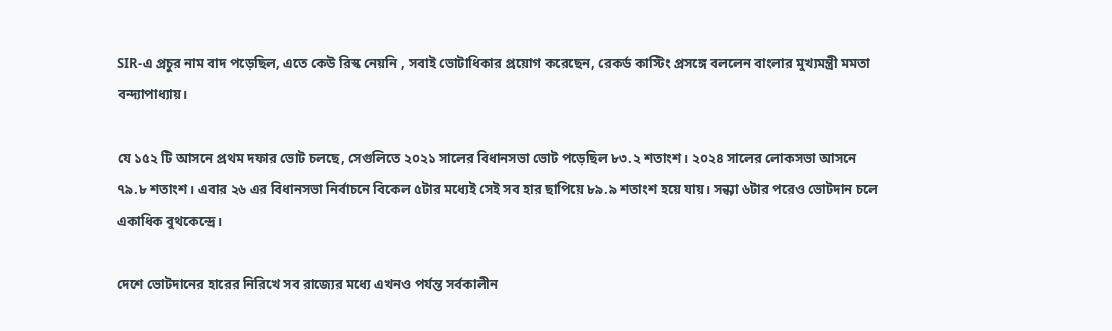SIR-এ প্রচুর নাম বাদ পড়েছিল, এতে কেউ রিস্ক নেয়নি , সবাই ভোটাধিকার প্রয়োগ করেছেন, রেকর্ড কাস্টিং প্রসঙ্গে বললেন বাংলার মুখ্যমন্ত্রী মমতা বন্দ্যাপাধ্যায়।

যে ১৫২ টি আসনে প্রথম দফার ভোট চলছে, সেগুলিতে ২০২১ সালের বিধানসভা ভোট পড়েছিল ৮৩.২ শতাংশ। ২০২৪ সালের লোকসভা আসনে ৭৯.৮ শতাংশ। এবার ২৬ এর বিধানসভা নির্বাচনে বিকেল ৫টার মধ্যেই সেই সব হার ছাপিয়ে ৮৯.৯ শতাংশ হয়ে যায়। সন্ধ্যা ৬টার পরেও ভোটদান চলে একাধিক বুথকেন্দ্রে।

দেশে ভোটদানের হারের নিরিখে সব রাজ্যের মধ্যে এখনও পর্যন্ত সর্বকালীন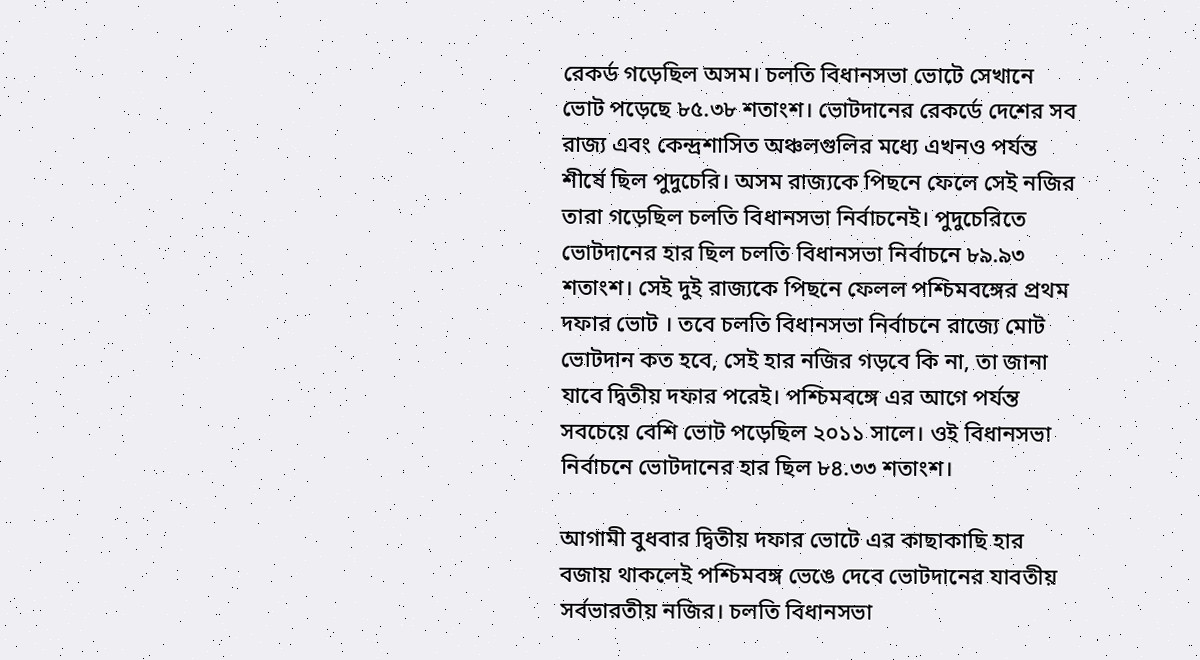রেকর্ড গড়েছিল অসম। চলতি বিধানসভা ভোটে সেখানে ভোট পড়েছে ৮৫.৩৮ শতাংশ। ভোটদানের রেকর্ডে দেশের সব রাজ্য এবং কেন্দ্রশাসিত অঞ্চলগুলির মধ্যে এখনও পর্যন্ত শীর্ষে ছিল পুদুচেরি। অসম রাজ্যকে পিছনে ফেলে সেই নজির তারা গড়েছিল চলতি বিধানসভা নির্বাচনেই। পুদুচেরিতে ভোটদানের হার ছিল চলতি বিধানসভা নির্বাচনে ৮৯.৯৩ শতাংশ। সেই দুই রাজ্যকে পিছনে ফেলল পশ্চিমবঙ্গের প্রথম দফার ভোট । তবে চলতি বিধানসভা নির্বাচনে রাজ্যে মোট ভোটদান কত হবে, সেই হার নজির গড়বে কি না, তা জানা যাবে দ্বিতীয় দফার পরেই। পশ্চিমবঙ্গে এর আগে পর্যন্ত সবচেয়ে বেশি ভোট পড়েছিল ২০১১ সালে। ওই বিধানসভা নির্বাচনে ভোটদানের হার ছিল ৮৪.৩৩ শতাংশ।

আগামী বুধবার দ্বিতীয় দফার ভোটে এর কাছাকাছি হার বজায় থাকলেই পশ্চিমবঙ্গ ভেঙে দেবে ভোটদানের যাবতীয় সর্বভারতীয় নজির। চলতি বিধানসভা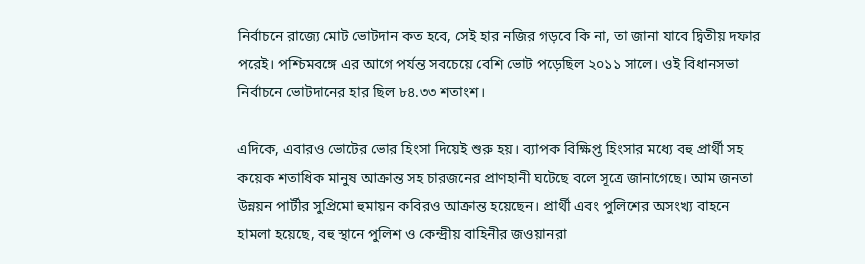নির্বাচনে রাজ্যে মোট ভোটদান কত হবে, সেই হার নজির গড়বে কি না, তা জানা যাবে দ্বিতীয় দফার পরেই। পশ্চিমবঙ্গে এর আগে পর্যন্ত সবচেয়ে বেশি ভোট পড়েছিল ২০১১ সালে। ওই বিধানসভা নির্বাচনে ভোটদানের হার ছিল ৮৪.৩৩ শতাংশ।

এদিকে, এবারও ভোটের ভোর হিংসা দিয়েই শুরু হয়। ব্যাপক বিক্ষিপ্ত হিংসার মধ্যে বহু প্রার্থী সহ কয়েক শতাধিক মানুষ আক্রান্ত সহ চারজনের প্রাণহানী ঘটেছে বলে সূত্রে জানাগেছে। আম জনতা উন্নয়ন পার্টীর সুপ্রিমো হুমায়ন কবিরও আক্রান্ত হয়েছেন। প্রার্থী এবং পুলিশের অসংখ্য বাহনে হামলা হয়েছে, বহু স্থানে পুলিশ ও কেন্দ্রীয় বাহিনীর জওয়ানরা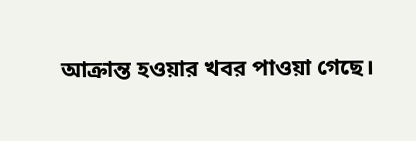আক্রান্ত হওয়ার খবর পাওয়া গেছে।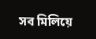সব মিলিয়ে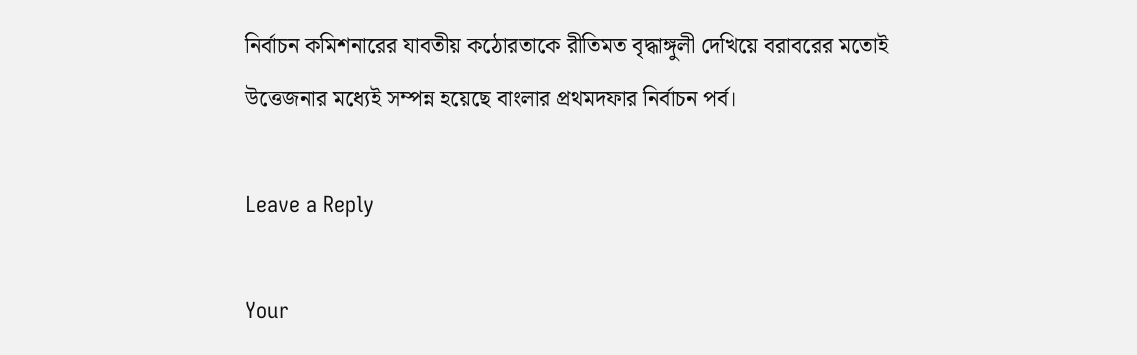নির্বাচন কমিশনারের যাবতীয় কঠোরতাকে রীতিমত বৃদ্ধাঙ্গুলী দেখিয়ে বরাবরের মতোই উত্তেজনার মধ্যেই সম্পন্ন হয়েছে বাংলার প্রথমদফার নির্বাচন পর্ব।

Leave a Reply

Your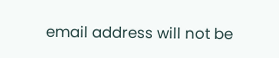email address will not be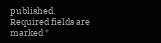published. Required fields are marked *